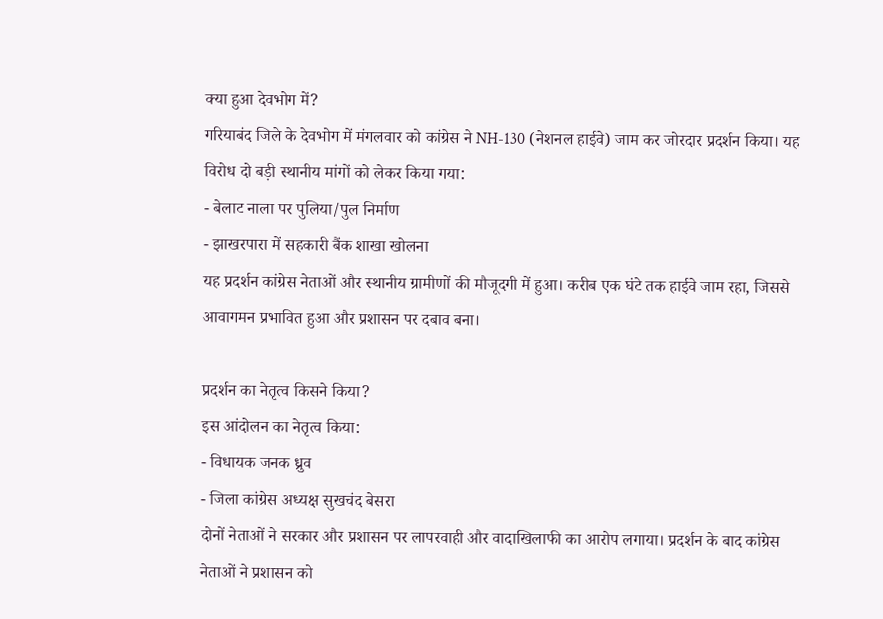क्या हुआ देवभोग में?
गरियाबंद जिले के देवभोग में मंगलवार को कांग्रेस ने NH-130 (नेशनल हाईवे) जाम कर जोरदार प्रदर्शन किया। यह विरोध दो बड़ी स्थानीय मांगों को लेकर किया गया:
- बेलाट नाला पर पुलिया/पुल निर्माण
- झाखरपारा में सहकारी बैंक शाखा खोलना
यह प्रदर्शन कांग्रेस नेताओं और स्थानीय ग्रामीणों की मौजूदगी में हुआ। करीब एक घंटे तक हाईवे जाम रहा, जिससे आवागमन प्रभावित हुआ और प्रशासन पर दबाव बना।

प्रदर्शन का नेतृत्व किसने किया?
इस आंदोलन का नेतृत्व किया:
- विधायक जनक ध्रुव
- जिला कांग्रेस अध्यक्ष सुखचंद बेसरा
दोनों नेताओं ने सरकार और प्रशासन पर लापरवाही और वादाखिलाफी का आरोप लगाया। प्रदर्शन के बाद कांग्रेस नेताओं ने प्रशासन को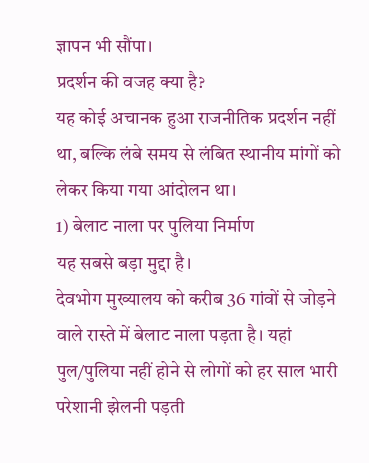ज्ञापन भी सौंपा।
प्रदर्शन की वजह क्या है?
यह कोई अचानक हुआ राजनीतिक प्रदर्शन नहीं था, बल्कि लंबे समय से लंबित स्थानीय मांगों को लेकर किया गया आंदोलन था।
1) बेलाट नाला पर पुलिया निर्माण
यह सबसे बड़ा मुद्दा है।
देवभोग मुख्यालय को करीब 36 गांवों से जोड़ने वाले रास्ते में बेलाट नाला पड़ता है। यहां पुल/पुलिया नहीं होने से लोगों को हर साल भारी परेशानी झेलनी पड़ती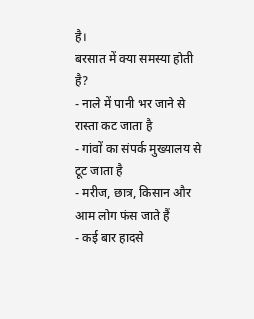है।
बरसात में क्या समस्या होती है?
- नाले में पानी भर जाने से रास्ता कट जाता है
- गांवों का संपर्क मुख्यालय से टूट जाता है
- मरीज, छात्र, किसान और आम लोग फंस जाते हैं
- कई बार हादसे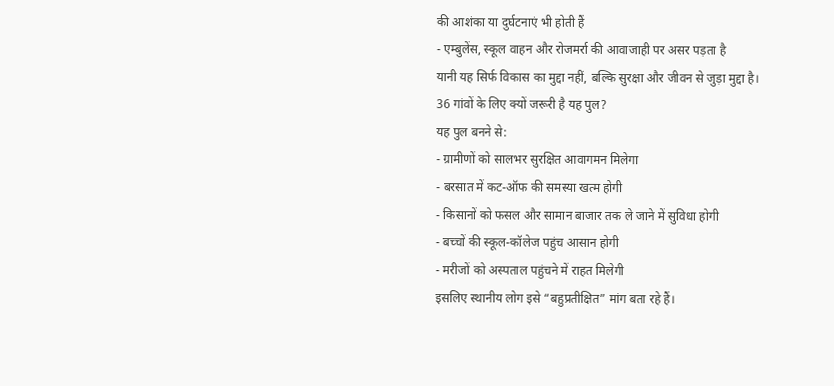की आशंका या दुर्घटनाएं भी होती हैं
- एम्बुलेंस, स्कूल वाहन और रोजमर्रा की आवाजाही पर असर पड़ता है
यानी यह सिर्फ विकास का मुद्दा नहीं, बल्कि सुरक्षा और जीवन से जुड़ा मुद्दा है।
36 गांवों के लिए क्यों जरूरी है यह पुल?
यह पुल बनने से:
- ग्रामीणों को सालभर सुरक्षित आवागमन मिलेगा
- बरसात में कट-ऑफ की समस्या खत्म होगी
- किसानों को फसल और सामान बाजार तक ले जाने में सुविधा होगी
- बच्चों की स्कूल-कॉलेज पहुंच आसान होगी
- मरीजों को अस्पताल पहुंचने में राहत मिलेगी
इसलिए स्थानीय लोग इसे “बहुप्रतीक्षित” मांग बता रहे हैं।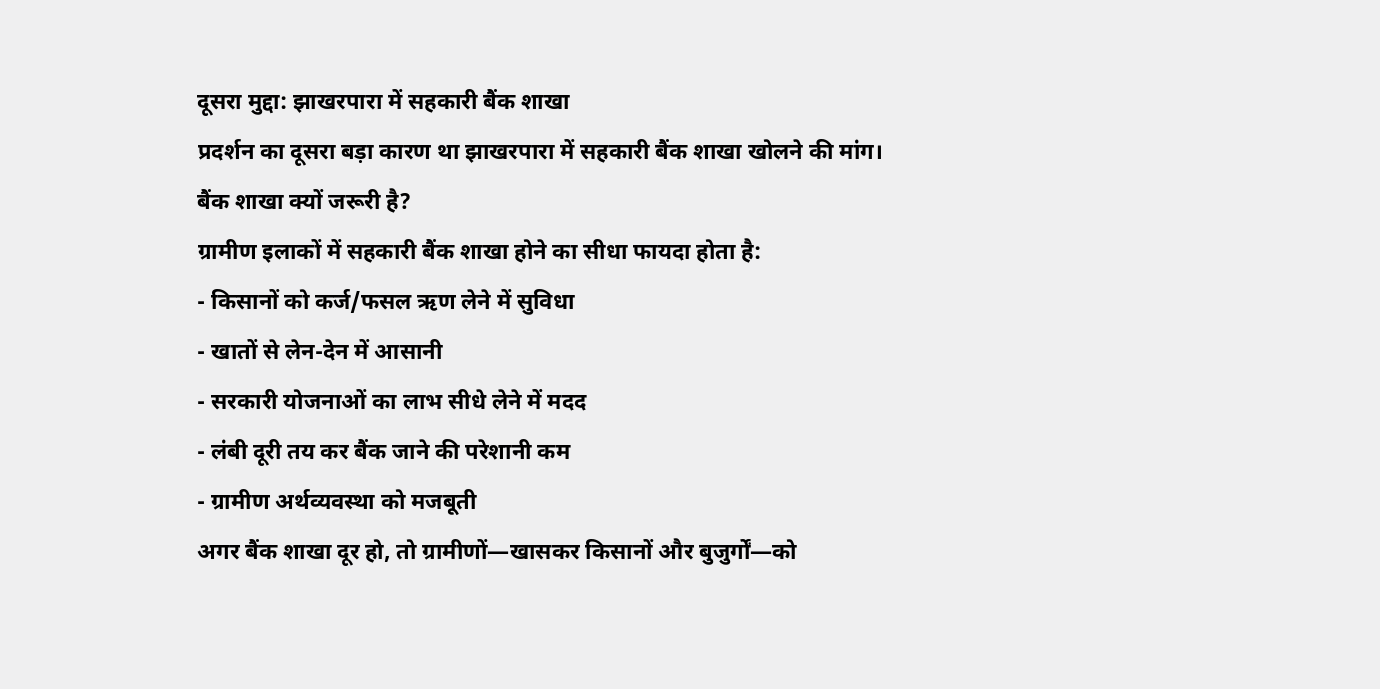दूसरा मुद्दा: झाखरपारा में सहकारी बैंक शाखा
प्रदर्शन का दूसरा बड़ा कारण था झाखरपारा में सहकारी बैंक शाखा खोलने की मांग।
बैंक शाखा क्यों जरूरी है?
ग्रामीण इलाकों में सहकारी बैंक शाखा होने का सीधा फायदा होता है:
- किसानों को कर्ज/फसल ऋण लेने में सुविधा
- खातों से लेन-देन में आसानी
- सरकारी योजनाओं का लाभ सीधे लेने में मदद
- लंबी दूरी तय कर बैंक जाने की परेशानी कम
- ग्रामीण अर्थव्यवस्था को मजबूती
अगर बैंक शाखा दूर हो, तो ग्रामीणों—खासकर किसानों और बुजुर्गों—को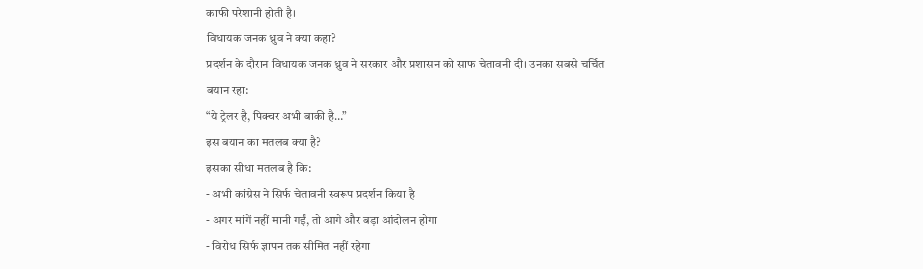काफी परेशानी होती है।
विधायक जनक ध्रुव ने क्या कहा?
प्रदर्शन के दौरान विधायक जनक ध्रुव ने सरकार और प्रशासन को साफ चेतावनी दी। उनका सबसे चर्चित बयान रहा:
“ये ट्रेलर है, पिक्चर अभी बाकी है…”
इस बयान का मतलब क्या है?
इसका सीधा मतलब है कि:
- अभी कांग्रेस ने सिर्फ चेतावनी स्वरूप प्रदर्शन किया है
- अगर मांगें नहीं मानी गईं, तो आगे और बड़ा आंदोलन होगा
- विरोध सिर्फ ज्ञापन तक सीमित नहीं रहेगा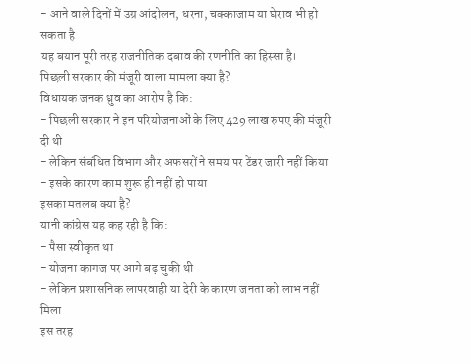- आने वाले दिनों में उग्र आंदोलन, धरना, चक्काजाम या घेराव भी हो सकता है
यह बयान पूरी तरह राजनीतिक दबाव की रणनीति का हिस्सा है।
पिछली सरकार की मंजूरी वाला मामला क्या है?
विधायक जनक ध्रुव का आरोप है कि:
- पिछली सरकार ने इन परियोजनाओं के लिए 429 लाख रुपए की मंजूरी दी थी
- लेकिन संबंधित विभाग और अफसरों ने समय पर टेंडर जारी नहीं किया
- इसके कारण काम शुरू ही नहीं हो पाया
इसका मतलब क्या है?
यानी कांग्रेस यह कह रही है कि:
- पैसा स्वीकृत था
- योजना कागज पर आगे बढ़ चुकी थी
- लेकिन प्रशासनिक लापरवाही या देरी के कारण जनता को लाभ नहीं मिला
इस तरह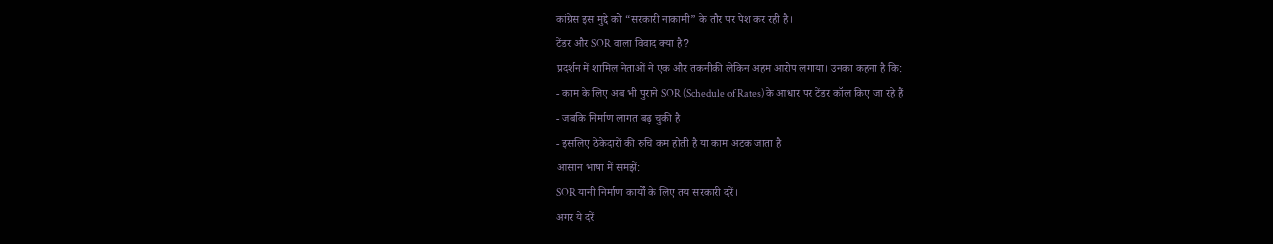कांग्रेस इस मुद्दे को “सरकारी नाकामी” के तौर पर पेश कर रही है।
टेंडर और SOR वाला विवाद क्या है?
प्रदर्शन में शामिल नेताओं ने एक और तकनीकी लेकिन अहम आरोप लगाया। उनका कहना है कि:
- काम के लिए अब भी पुराने SOR (Schedule of Rates) के आधार पर टेंडर कॉल किए जा रहे हैं
- जबकि निर्माण लागत बढ़ चुकी है
- इसलिए ठेकेदारों की रुचि कम होती है या काम अटक जाता है
आसान भाषा में समझें:
SOR यानी निर्माण कार्यों के लिए तय सरकारी दरें।
अगर ये दरें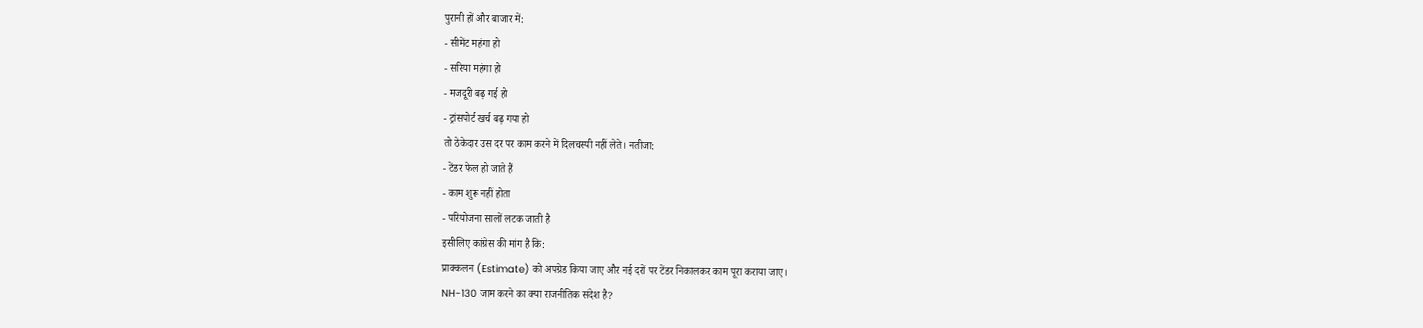पुरानी हों और बाजार में:
- सीमेंट महंगा हो
- सरिया महंगा हो
- मजदूरी बढ़ गई हो
- ट्रांसपोर्ट खर्च बढ़ गया हो
तो ठेकेदार उस दर पर काम करने में दिलचस्पी नहीं लेते। नतीजा:
- टेंडर फेल हो जाते हैं
- काम शुरू नहीं होता
- परियोजना सालों लटक जाती है
इसीलिए कांग्रेस की मांग है कि:
प्राक्कलन (Estimate) को अपग्रेड किया जाए और नई दरों पर टेंडर निकालकर काम पूरा कराया जाए।
NH-130 जाम करने का क्या राजनीतिक संदेश है?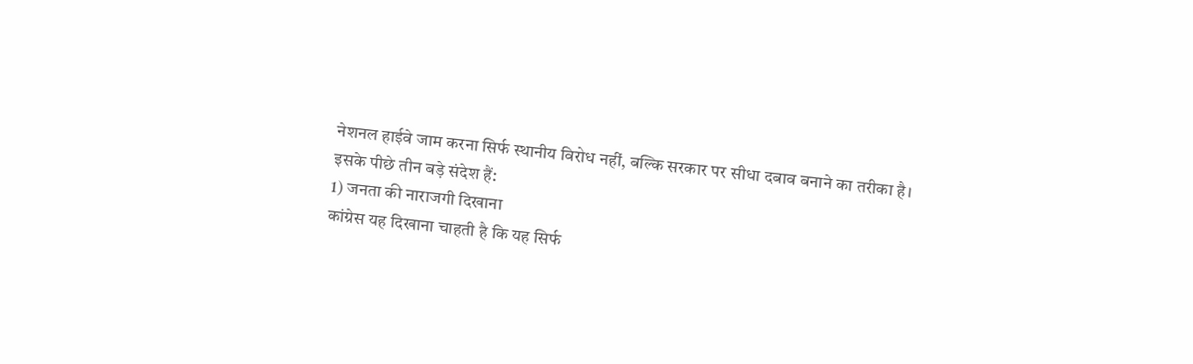नेशनल हाईवे जाम करना सिर्फ स्थानीय विरोध नहीं, बल्कि सरकार पर सीधा दबाव बनाने का तरीका है।
इसके पीछे तीन बड़े संदेश हैं:
1) जनता की नाराजगी दिखाना
कांग्रेस यह दिखाना चाहती है कि यह सिर्फ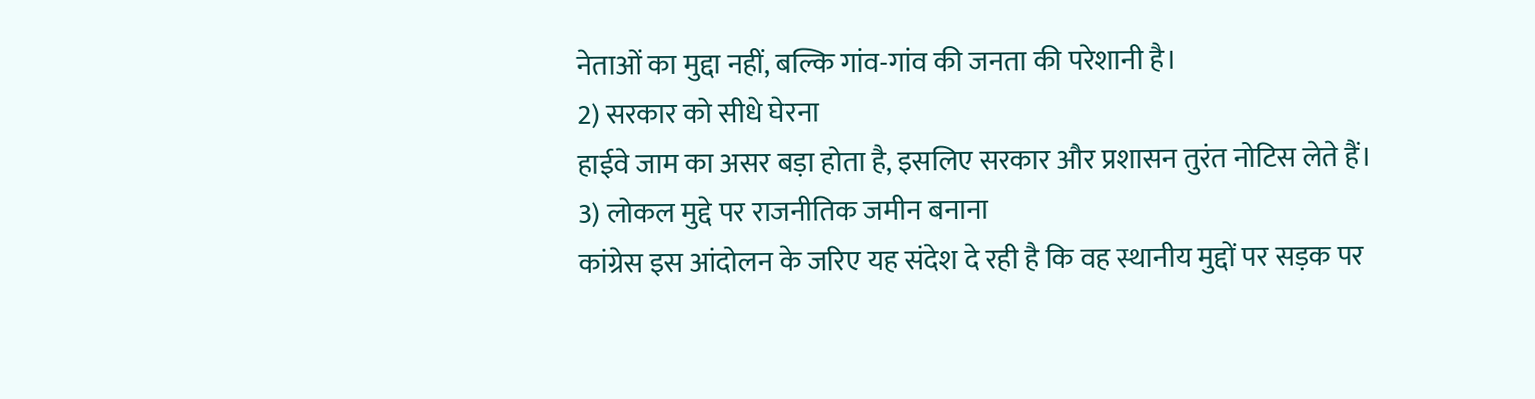नेताओं का मुद्दा नहीं, बल्कि गांव-गांव की जनता की परेशानी है।
2) सरकार को सीधे घेरना
हाईवे जाम का असर बड़ा होता है, इसलिए सरकार और प्रशासन तुरंत नोटिस लेते हैं।
3) लोकल मुद्दे पर राजनीतिक जमीन बनाना
कांग्रेस इस आंदोलन के जरिए यह संदेश दे रही है कि वह स्थानीय मुद्दों पर सड़क पर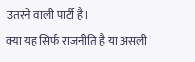उतरने वाली पार्टी है।
क्या यह सिर्फ राजनीति है या असली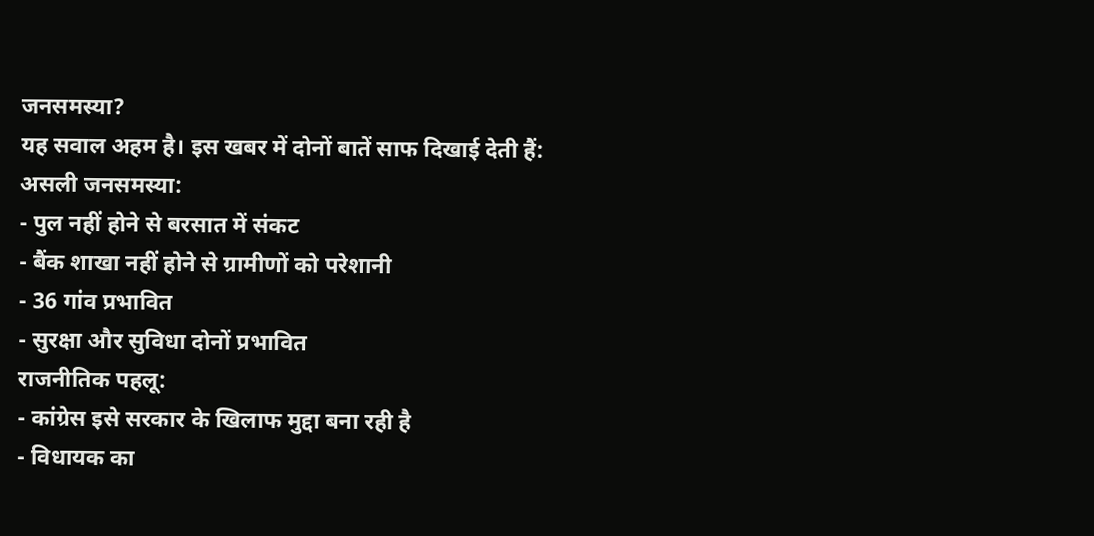जनसमस्या?
यह सवाल अहम है। इस खबर में दोनों बातें साफ दिखाई देती हैं:
असली जनसमस्या:
- पुल नहीं होने से बरसात में संकट
- बैंक शाखा नहीं होने से ग्रामीणों को परेशानी
- 36 गांव प्रभावित
- सुरक्षा और सुविधा दोनों प्रभावित
राजनीतिक पहलू:
- कांग्रेस इसे सरकार के खिलाफ मुद्दा बना रही है
- विधायक का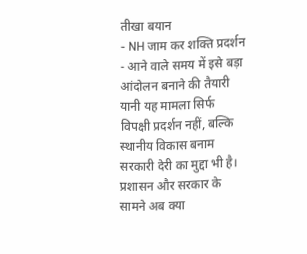तीखा बयान
- NH जाम कर शक्ति प्रदर्शन
- आने वाले समय में इसे बड़ा आंदोलन बनाने की तैयारी
यानी यह मामला सिर्फ विपक्षी प्रदर्शन नहीं, बल्कि स्थानीय विकास बनाम सरकारी देरी का मुद्दा भी है।
प्रशासन और सरकार के सामने अब क्या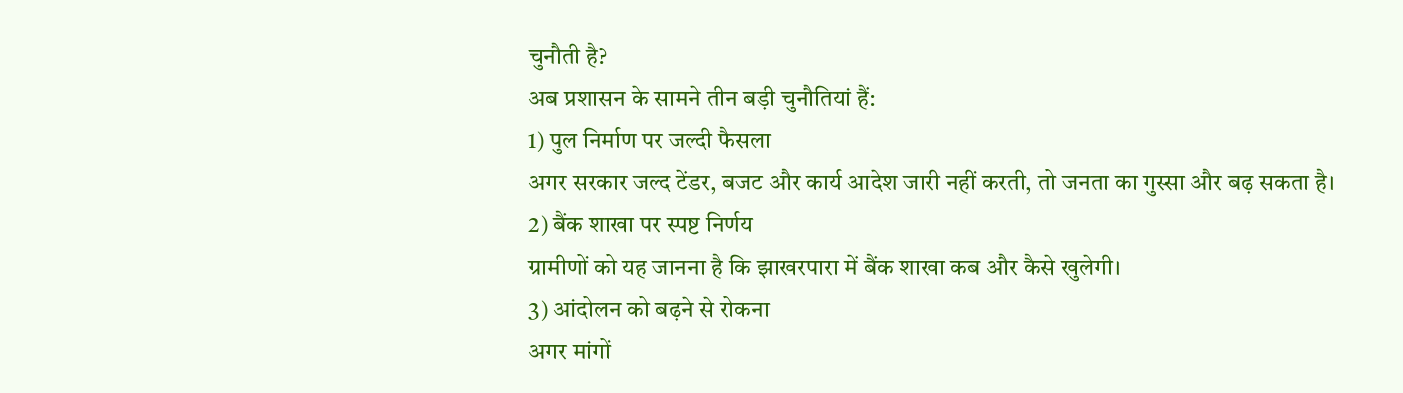चुनौती है?
अब प्रशासन के सामने तीन बड़ी चुनौतियां हैं:
1) पुल निर्माण पर जल्दी फैसला
अगर सरकार जल्द टेंडर, बजट और कार्य आदेश जारी नहीं करती, तो जनता का गुस्सा और बढ़ सकता है।
2) बैंक शाखा पर स्पष्ट निर्णय
ग्रामीणों को यह जानना है कि झाखरपारा में बैंक शाखा कब और कैसे खुलेगी।
3) आंदोलन को बढ़ने से रोकना
अगर मांगों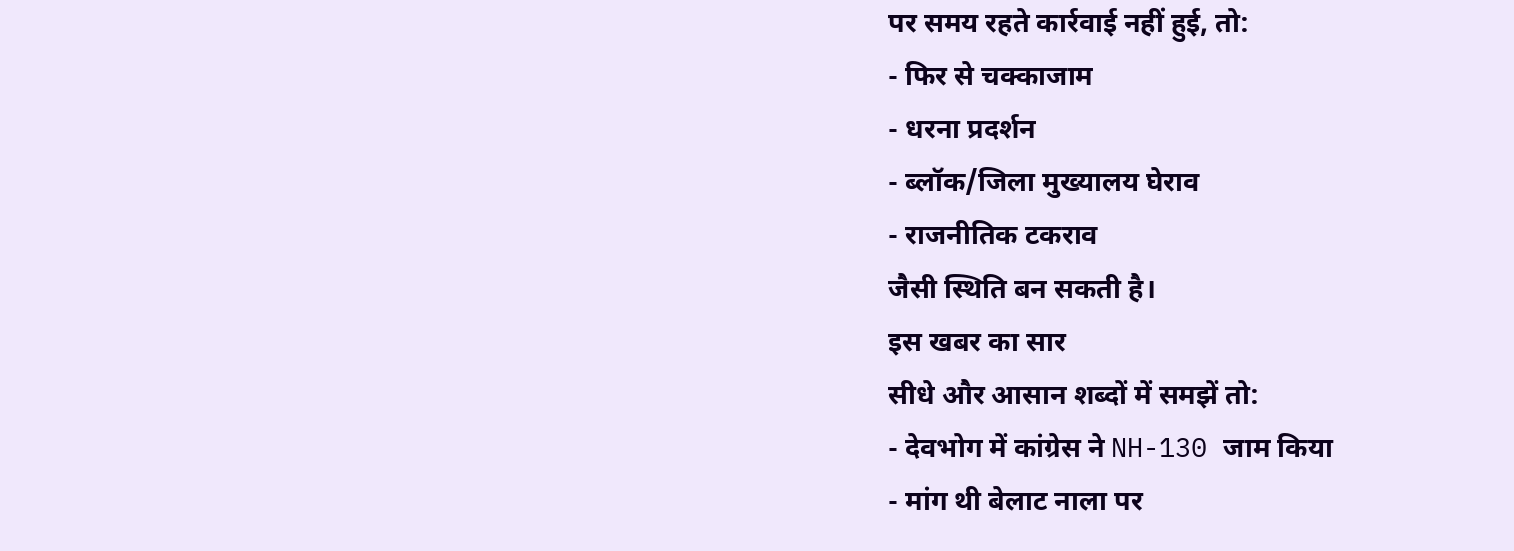पर समय रहते कार्रवाई नहीं हुई, तो:
- फिर से चक्काजाम
- धरना प्रदर्शन
- ब्लॉक/जिला मुख्यालय घेराव
- राजनीतिक टकराव
जैसी स्थिति बन सकती है।
इस खबर का सार
सीधे और आसान शब्दों में समझें तो:
- देवभोग में कांग्रेस ने NH-130 जाम किया
- मांग थी बेलाट नाला पर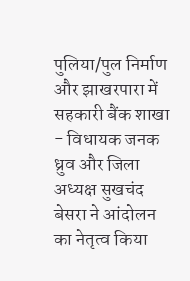पुलिया/पुल निर्माण और झाखरपारा में सहकारी बैंक शाखा
- विधायक जनक ध्रुव और जिला अध्यक्ष सुखचंद बेसरा ने आंदोलन का नेतृत्व किया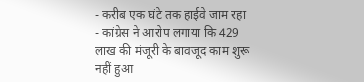- करीब एक घंटे तक हाईवे जाम रहा
- कांग्रेस ने आरोप लगाया कि 429 लाख की मंजूरी के बावजूद काम शुरू नहीं हुआ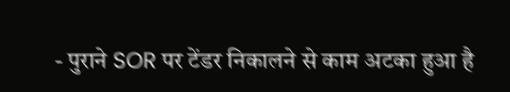- पुराने SOR पर टेंडर निकालने से काम अटका हुआ है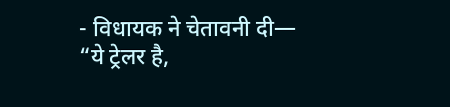- विधायक ने चेतावनी दी—
“ये ट्रेलर है,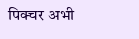पिक्चर अभी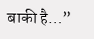बाकी है…”